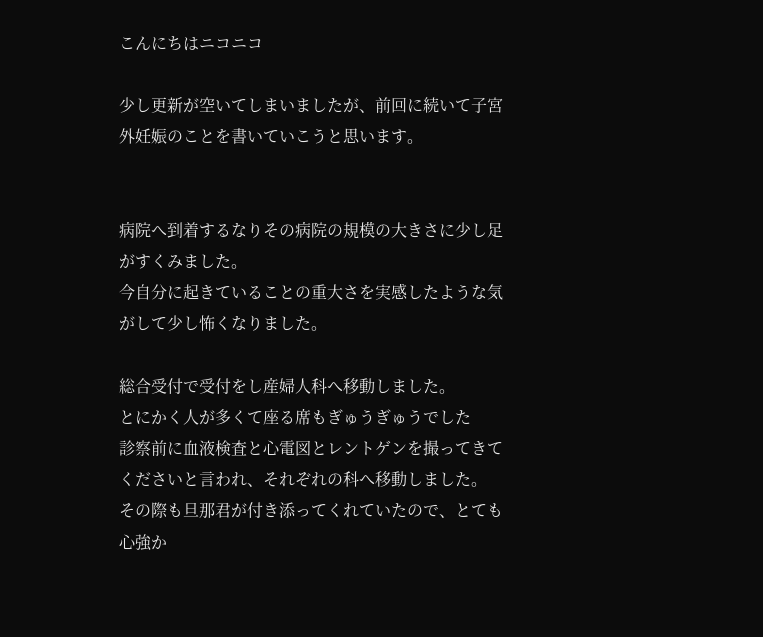こんにちはニコニコ

少し更新が空いてしまいましたが、前回に続いて子宮外妊娠のことを書いていこうと思います。


病院へ到着するなりその病院の規模の大きさに少し足がすくみました。
今自分に起きていることの重大さを実感したような気がして少し怖くなりました。

総合受付で受付をし産婦人科へ移動しました。
とにかく人が多くて座る席もぎゅうぎゅうでした
診察前に血液検査と心電図とレントゲンを撮ってきてくださいと言われ、それぞれの科へ移動しました。
その際も旦那君が付き添ってくれていたので、とても心強か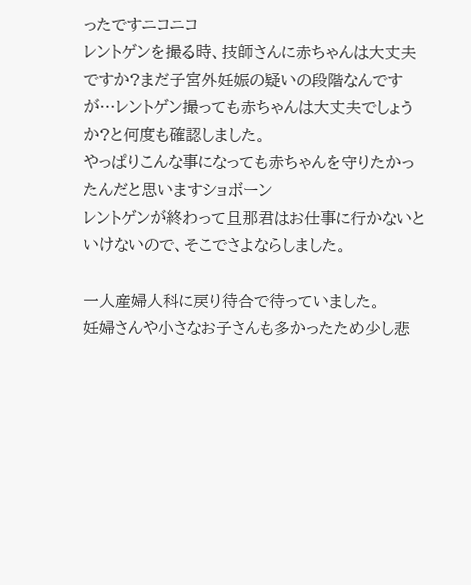ったですニコニコ
レントゲンを撮る時、技師さんに赤ちゃんは大丈夫ですか?まだ子宮外妊娠の疑いの段階なんですが…レントゲン撮っても赤ちゃんは大丈夫でしょうか?と何度も確認しました。
やっぱりこんな事になっても赤ちゃんを守りたかったんだと思いますショボーン
レントゲンが終わって旦那君はお仕事に行かないといけないので、そこでさよならしました。

一人産婦人科に戻り待合で待っていました。
妊婦さんや小さなお子さんも多かったため少し悲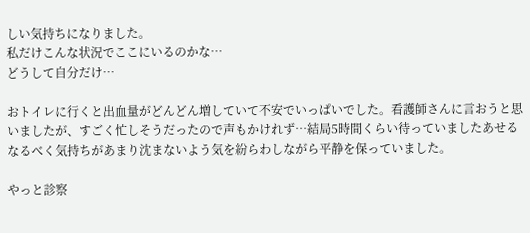しい気持ちになりました。
私だけこんな状況でここにいるのかな…
どうして自分だけ…

おトイレに行くと出血量がどんどん増していて不安でいっぱいでした。看護師さんに言おうと思いましたが、すごく忙しそうだったので声もかけれず…結局5時間くらい待っていましたあせる
なるべく気持ちがあまり沈まないよう気を紛らわしながら平静を保っていました。

やっと診察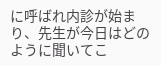に呼ばれ内診が始まり、先生が今日はどのように聞いてこ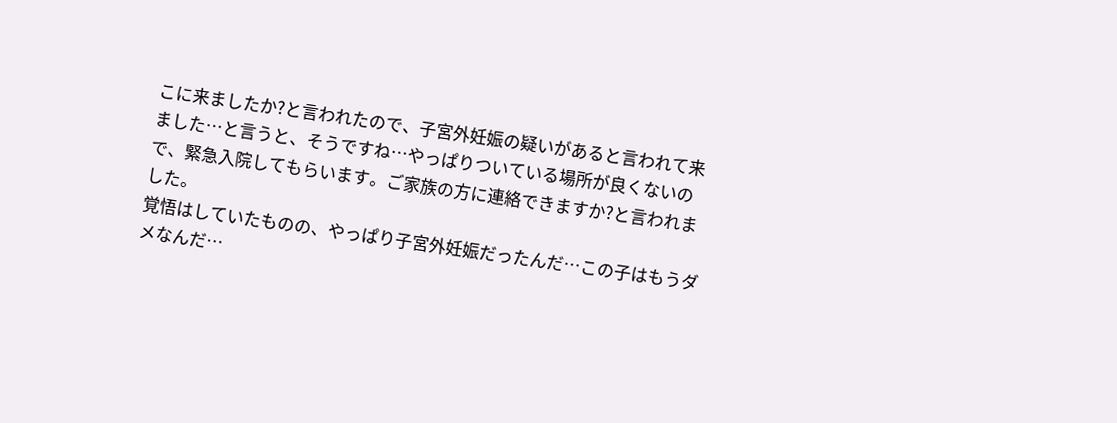こに来ましたか?と言われたので、子宮外妊娠の疑いがあると言われて来ました…と言うと、そうですね…やっぱりついている場所が良くないので、緊急入院してもらいます。ご家族の方に連絡できますか?と言われました。
覚悟はしていたものの、やっぱり子宮外妊娠だったんだ…この子はもうダメなんだ…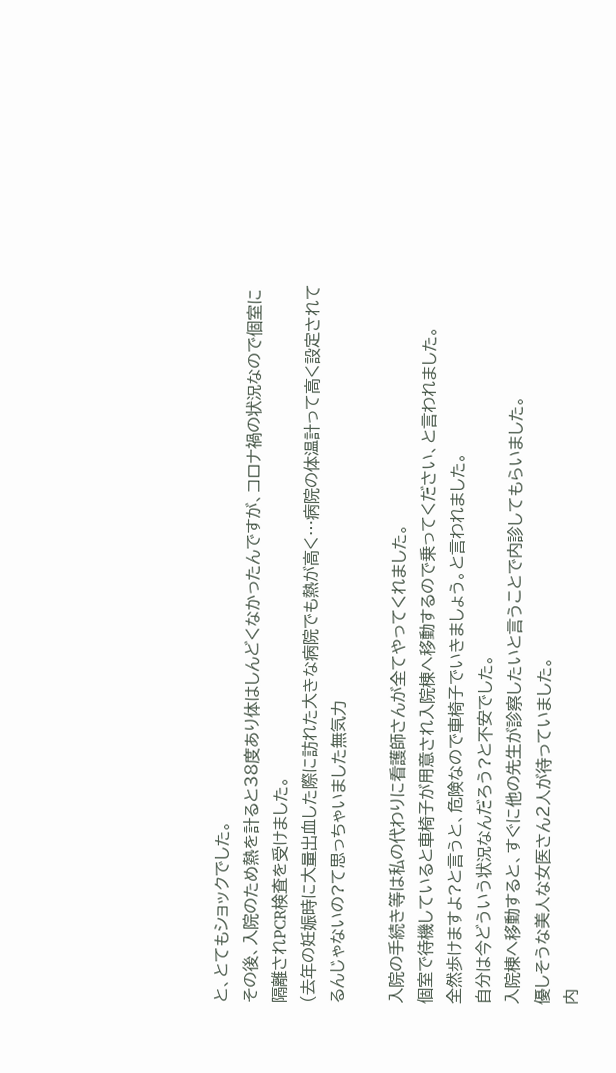と、とてもショックでした。
その後、入院のため熱を計ると38度あり体はしんどくなかったんですが、コロナ禍の状況なので個室に隔離されPCR検査を受けました。
(去年の妊娠時に大量出血した際に訪れた大きな病院でも熱が高く…病院の体温計って高く設定されてるんじゃないの?て思っちゃいました無気力

入院の手続き等は私の代わりに看護師さんが全てやってくれました。
個室で待機していると車椅子が用意され入院棟へ移動するので乗ってください、と言われました。
全然歩けますよ?と言うと、危険なので車椅子でいきましょう。と言われました。
自分は今どういう状況なんだろう?と不安でした。
入院棟へ移動すると、すぐに他の先生が診察したいと言うことで内診してもらいました。
優しそうな美人な女医さん2人が待っていました。
内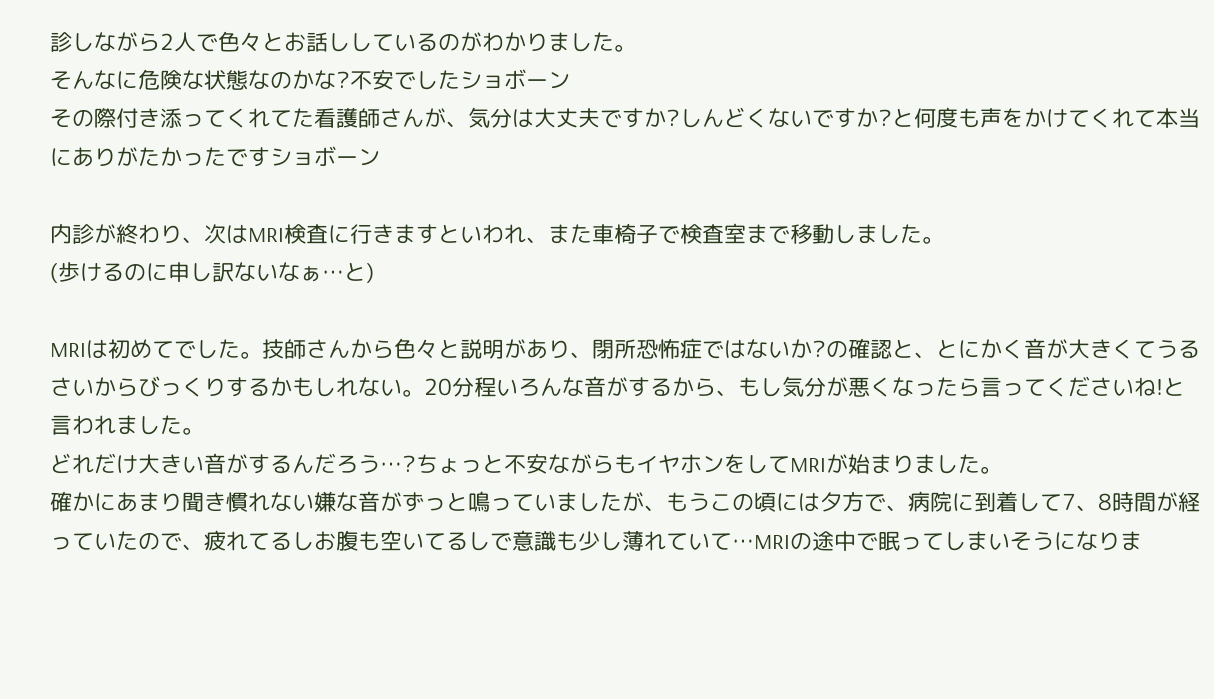診しながら2人で色々とお話ししているのがわかりました。
そんなに危険な状態なのかな?不安でしたショボーン
その際付き添ってくれてた看護師さんが、気分は大丈夫ですか?しんどくないですか?と何度も声をかけてくれて本当にありがたかったですショボーン

内診が終わり、次はMRI検査に行きますといわれ、また車椅子で検査室まで移動しました。
(歩けるのに申し訳ないなぁ…と)

MRIは初めてでした。技師さんから色々と説明があり、閉所恐怖症ではないか?の確認と、とにかく音が大きくてうるさいからびっくりするかもしれない。20分程いろんな音がするから、もし気分が悪くなったら言ってくださいね!と言われました。
どれだけ大きい音がするんだろう…?ちょっと不安ながらもイヤホンをしてMRIが始まりました。
確かにあまり聞き慣れない嫌な音がずっと鳴っていましたが、もうこの頃には夕方で、病院に到着して7、8時間が経っていたので、疲れてるしお腹も空いてるしで意識も少し薄れていて…MRIの途中で眠ってしまいそうになりま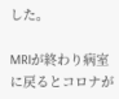した。

MRIが終わり病室に戻るとコロナが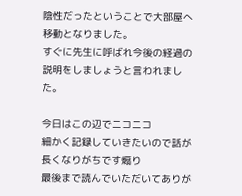陰性だったということで大部屋へ移動となりました。
すぐに先生に呼ばれ今後の経過の説明をしましょうと言われました。

今日はこの辺でニコニコ
細かく記録していきたいので話が長くなりがちです煽り
最後まで読んでいただいてありが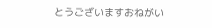とうございますおねがい